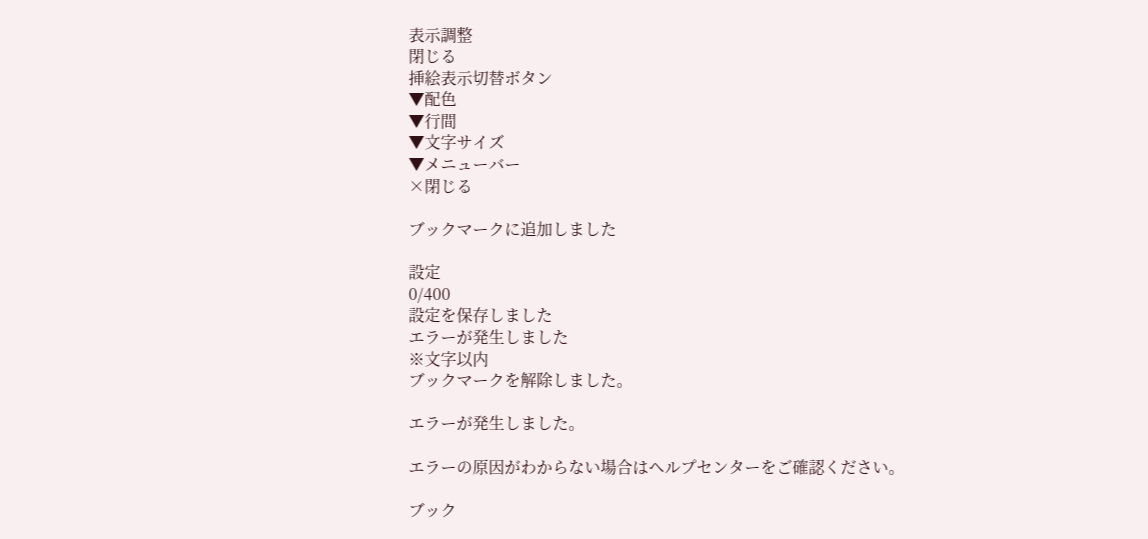表示調整
閉じる
挿絵表示切替ボタン
▼配色
▼行間
▼文字サイズ
▼メニューバー
×閉じる

ブックマークに追加しました

設定
0/400
設定を保存しました
エラーが発生しました
※文字以内
ブックマークを解除しました。

エラーが発生しました。

エラーの原因がわからない場合はヘルプセンターをご確認ください。

ブック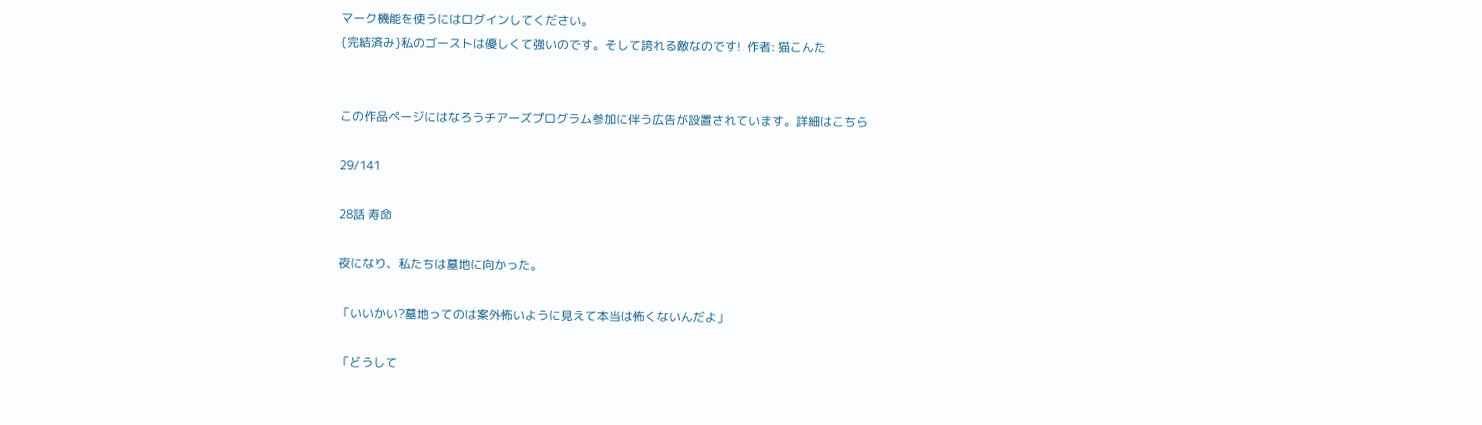マーク機能を使うにはログインしてください。
{完結済み}私のゴーストは優しくて強いのです。そして誇れる敵なのです!  作者: 猫こんた


この作品ページにはなろうチアーズプログラム参加に伴う広告が設置されています。詳細はこちら

29/141

28話 寿命

夜になり、私たちは墓地に向かった。

「いいかい?墓地ってのは案外怖いように見えて本当は怖くないんだよ」

「どうして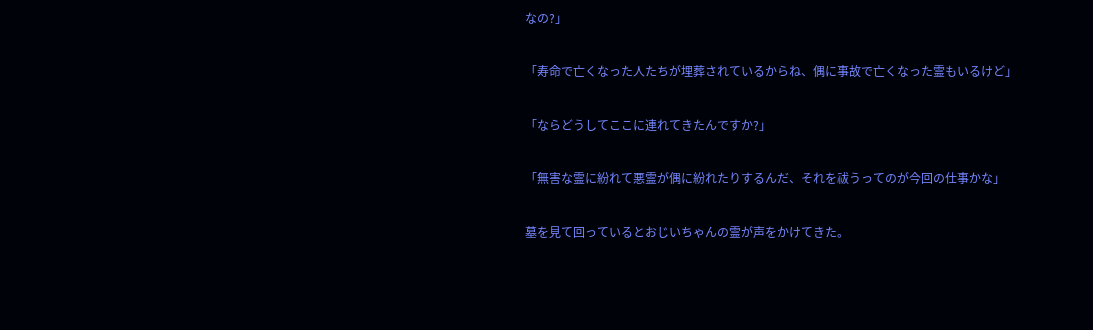なの?」

「寿命で亡くなった人たちが埋葬されているからね、偶に事故で亡くなった霊もいるけど」

「ならどうしてここに連れてきたんですか?」

「無害な霊に紛れて悪霊が偶に紛れたりするんだ、それを祓うってのが今回の仕事かな」

墓を見て回っているとおじいちゃんの霊が声をかけてきた。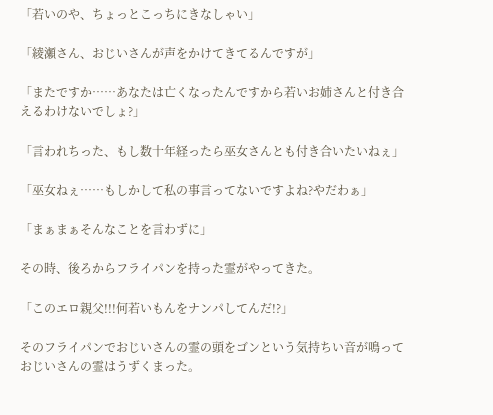「若いのや、ちょっとこっちにきなしゃい」

「綾瀬さん、おじいさんが声をかけてきてるんですが」

「またですか……あなたは亡くなったんですから若いお姉さんと付き合えるわけないでしょ?」

「言われちった、もし数十年経ったら巫女さんとも付き合いたいねぇ」

「巫女ねぇ……もしかして私の事言ってないですよね?やだわぁ」

「まぁまぁそんなことを言わずに」

その時、後ろからフライパンを持った霊がやってきた。

「このエロ親父!!!何若いもんをナンパしてんだ!?」

そのフライパンでおじいさんの霊の頭をゴンという気持ちい音が鳴っておじいさんの霊はうずくまった。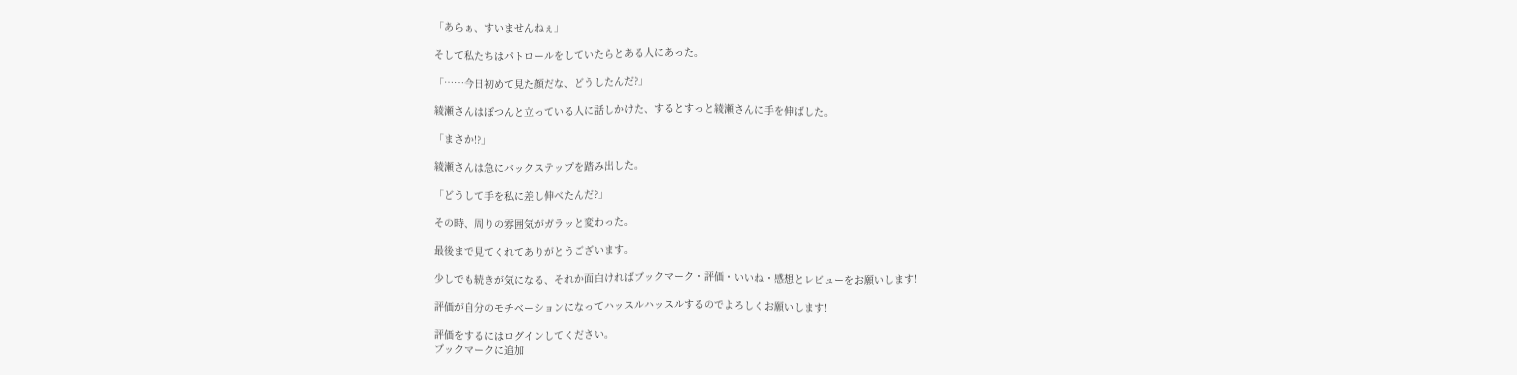「あらぁ、すいませんねぇ」

そして私たちはパトロールをしていたらとある人にあった。

「……今日初めて見た顔だな、どうしたんだ?」

綾瀬さんはぽつんと立っている人に話しかけた、するとすっと綾瀬さんに手を伸ばした。

「まさか!?」

綾瀬さんは急にバックステップを踏み出した。

「どうして手を私に差し伸べたんだ?」

その時、周りの雰囲気がガラッと変わった。

最後まで見てくれてありがとうございます。

少しでも続きが気になる、それか面白ければブックマーク・評価・いいね・感想とレビューをお願いします!

評価が自分のモチベーションになってハッスルハッスルするのでよろしくお願いします!

評価をするにはログインしてください。
ブックマークに追加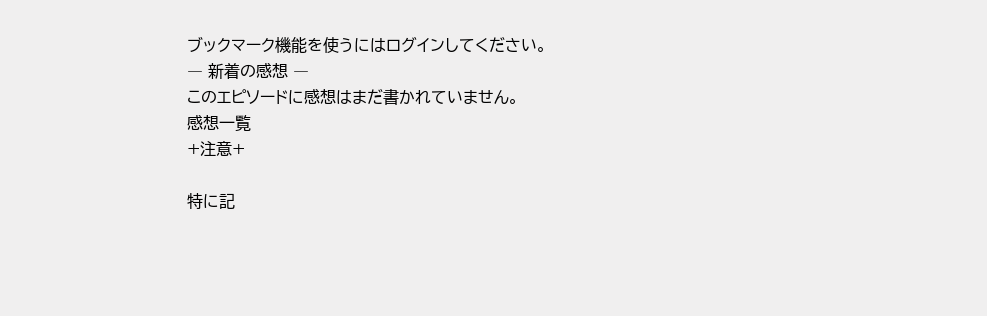ブックマーク機能を使うにはログインしてください。
― 新着の感想 ―
このエピソードに感想はまだ書かれていません。
感想一覧
+注意+

特に記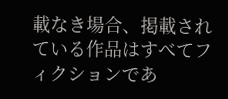載なき場合、掲載されている作品はすべてフィクションであ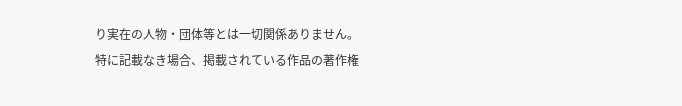り実在の人物・団体等とは一切関係ありません。
特に記載なき場合、掲載されている作品の著作権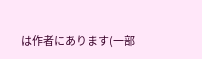は作者にあります(一部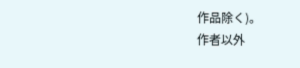作品除く)。
作者以外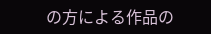の方による作品の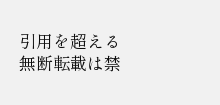引用を超える無断転載は禁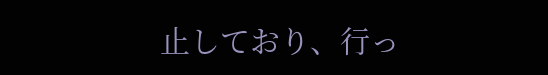止しており、行っ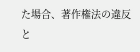た場合、著作権法の違反と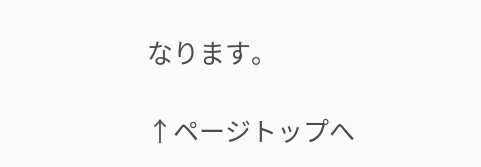なります。

↑ページトップへ